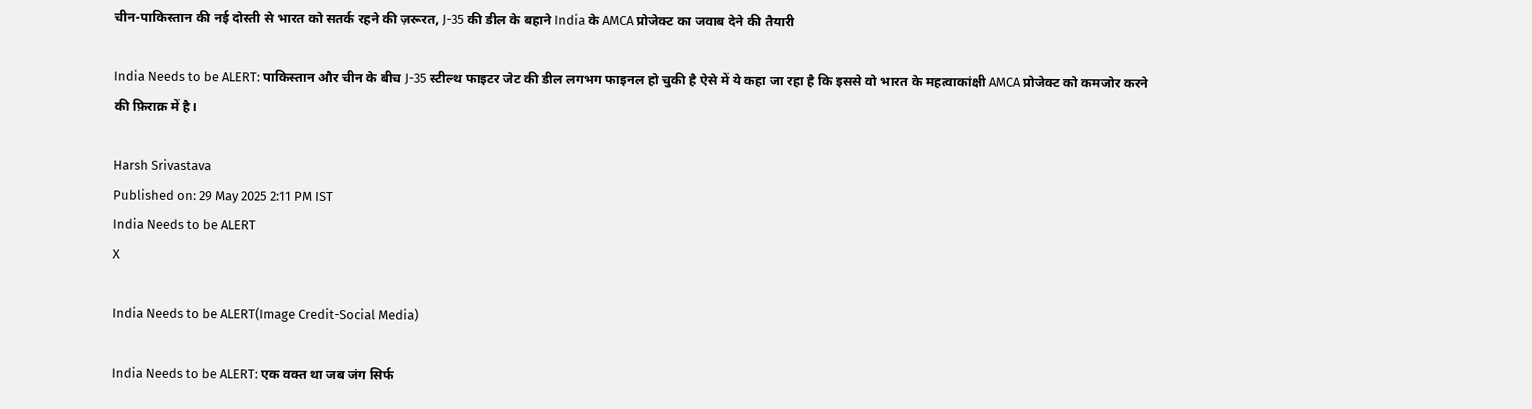चीन-पाकिस्तान की नई दोस्ती से भारत को सतर्क रहने की ज़रूरत, J-35 की डील के बहाने India के AMCA प्रोजेक्ट का जवाब देने की तैयारी

India Needs to be ALERT: पाकिस्तान और चीन के बीच J-35 स्टील्थ फाइटर जेट की डील लगभग फाइनल हो चुकी है ऐसे में ये कहा जा रहा है कि इससे वो भारत के महत्वाकांक्षी AMCA प्रोजेक्ट को कमजोर करने की फ़िराक़ में है।

Harsh Srivastava
Published on: 29 May 2025 2:11 PM IST
India Needs to be ALERT
X

India Needs to be ALERT(Image Credit-Social Media)

India Needs to be ALERT: एक वक्त था जब जंग सिर्फ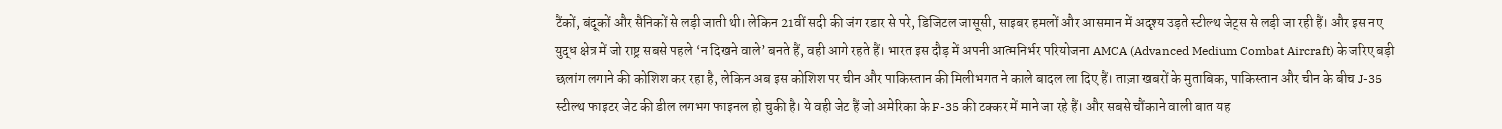टैंकों, बंदूकों और सैनिकों से लड़ी जाती थी। लेकिन 21वीं सदी की जंग रडार से परे, डिजिटल जासूसी, साइबर हमलों और आसमान में अदृश्य उड़ते स्टील्थ जेट्स से लड़ी जा रही हैं। और इस नए युद्ध क्षेत्र में जो राष्ट्र सबसे पहले ‘न दिखने वाले’ बनते हैं, वही आगे रहते हैं। भारत इस दौड़ में अपनी आत्मनिर्भर परियोजना AMCA (Advanced Medium Combat Aircraft) के जरिए बड़ी छलांग लगाने की कोशिश कर रहा है, लेकिन अब इस कोशिश पर चीन और पाकिस्तान की मिलीभगत ने काले बादल ला दिए हैं। ताज़ा खबरों के मुताबिक, पाकिस्तान और चीन के बीच J-35 स्टील्थ फाइटर जेट की डील लगभग फाइनल हो चुकी है। ये वही जेट हैं जो अमेरिका के F-35 की टक्कर में माने जा रहे हैं। और सबसे चौंकाने वाली बात यह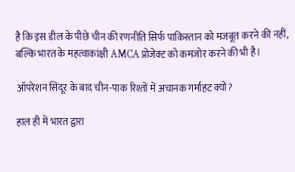है कि इस डील के पीछे चीन की रणनीति सिर्फ पाकिस्तान को मजबूत करने की नहीं, बल्कि भारत के महत्वाकांक्षी AMCA प्रोजेक्ट को कमजोर करने की भी है।

ऑपरेशन सिंदूर के बाद चीन-पाक रिश्तों में अचानक गर्माहट क्यों?

हाल ही में भारत द्वारा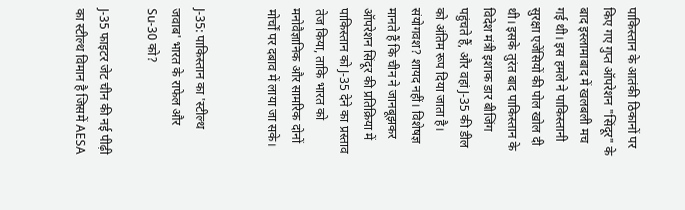पाकिस्तान के आतंकी ठिकानों पर किए गए गुप्त ऑपरेशन "सिंदूर" के बाद इस्लामाबाद में खलबली मच गई थी। इस हमले ने पाकिस्तानी सुरक्षा एजेंसियों की पोल खोल दी थी। इसके तुरंत बाद पाकिस्तान के विदेश मंत्री इशाक डार बीजिंग पहुंचते हैं, और वहां J-35 की डील को अंतिम रूप दिया जाता है। संयोगवश? शायद नहीं। विशेषज्ञ मानते हैं कि चीन ने जानबूझकर ऑपरेशन सिंदूर की प्रतिक्रिया में पाकिस्तान को J-35 देने का प्रस्ताव तेज किया, ताकि भारत को मनोवैज्ञानिक और सामरिक दोनों मोर्चों पर दबाव में लाया जा सके।


J-35: पाकिस्तान का 'स्टील्थ जवाब' भारत के राफेल और Su-30 को?

J-35 फाइटर जेट चीन की नई पीढ़ी का स्टील्थ विमान है जिसमें AESA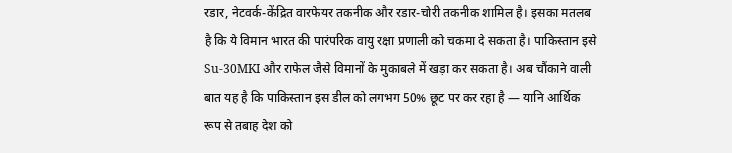रडार, नेटवर्क-केंद्रित वारफेयर तकनीक और रडार-चोरी तकनीक शामिल है। इसका मतलब है कि ये विमान भारत की पारंपरिक वायु रक्षा प्रणाली को चकमा दे सकता है। पाकिस्तान इसे Su-30MKI और राफेल जैसे विमानों के मुकाबले में खड़ा कर सकता है। अब चौंकाने वाली बात यह है कि पाकिस्तान इस डील को लगभग 50% छूट पर कर रहा है — यानि आर्थिक रूप से तबाह देश को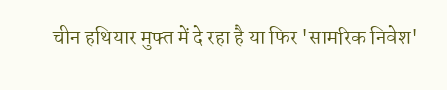चीन हथियार मुफ्त में दे रहा है या फिर 'सामरिक निवेश'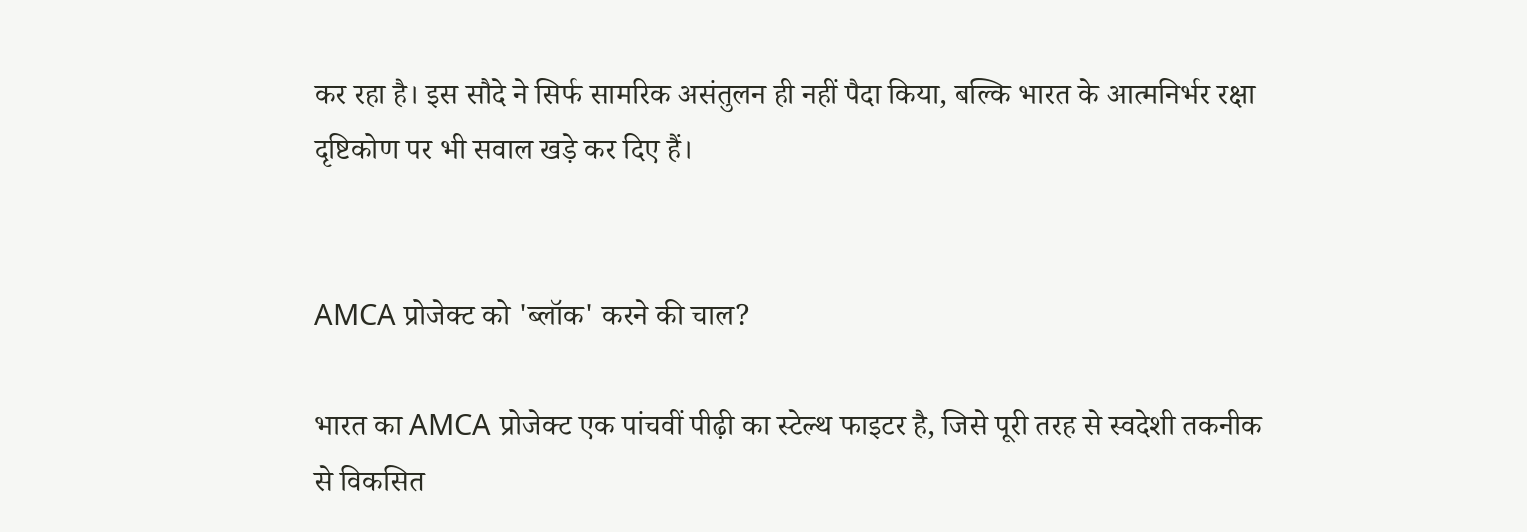कर रहा है। इस सौदे ने सिर्फ सामरिक असंतुलन ही नहीं पैदा किया, बल्कि भारत के आत्मनिर्भर रक्षा दृष्टिकोण पर भी सवाल खड़े कर दिए हैं।


AMCA प्रोजेक्ट को 'ब्लॉक' करने की चाल?

भारत का AMCA प्रोजेक्ट एक पांचवीं पीढ़ी का स्टेल्थ फाइटर है, जिसे पूरी तरह से स्वदेशी तकनीक से विकसित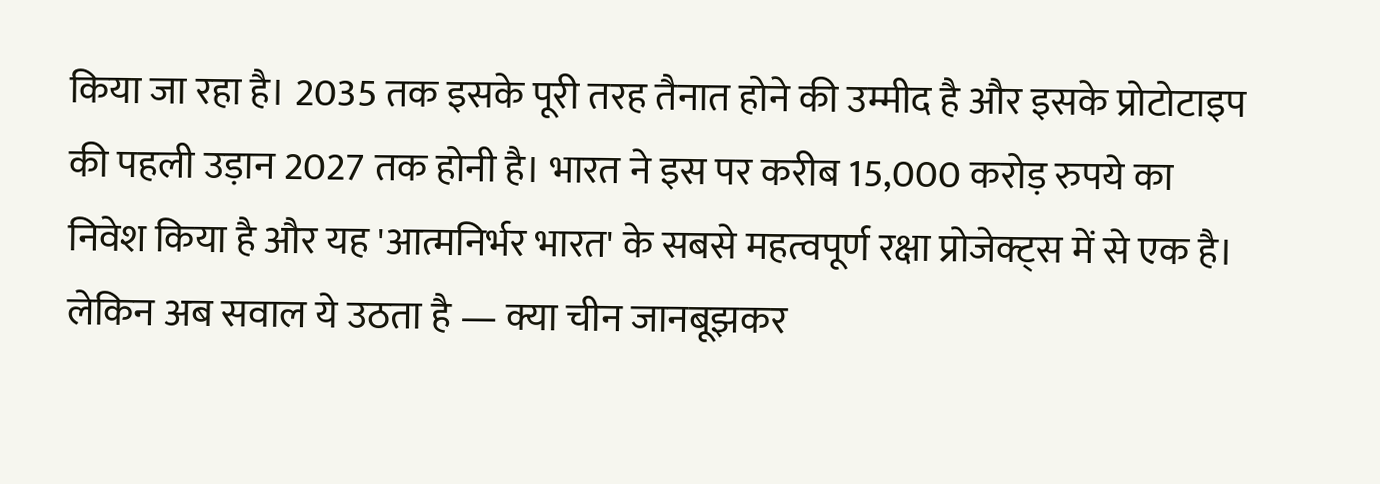किया जा रहा है। 2035 तक इसके पूरी तरह तैनात होने की उम्मीद है और इसके प्रोटोटाइप की पहली उड़ान 2027 तक होनी है। भारत ने इस पर करीब 15,000 करोड़ रुपये का निवेश किया है और यह 'आत्मनिर्भर भारत' के सबसे महत्वपूर्ण रक्षा प्रोजेक्ट्स में से एक है। लेकिन अब सवाल ये उठता है — क्या चीन जानबूझकर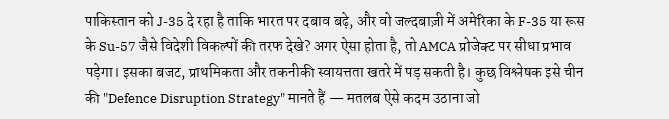पाकिस्तान को J-35 दे रहा है ताकि भारत पर दबाव बढ़े, और वो जल्दबाज़ी में अमेरिका के F-35 या रूस के Su-57 जैसे विदेशी विकल्पों की तरफ देखे? अगर ऐसा होता है, तो AMCA प्रोजेक्ट पर सीधा प्रभाव पड़ेगा। इसका बजट, प्राथमिकता और तकनीकी स्वायत्तता खतरे में पड़ सकती है। कुछ विश्लेषक इसे चीन की "Defence Disruption Strategy" मानते हैं — मतलब ऐसे कदम उठाना जो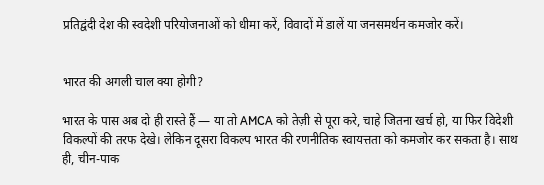प्रतिद्वंदी देश की स्वदेशी परियोजनाओं को धीमा करें, विवादों में डालें या जनसमर्थन कमजोर करें।


भारत की अगली चाल क्या होगी?

भारत के पास अब दो ही रास्ते हैं — या तो AMCA को तेज़ी से पूरा करे, चाहे जितना खर्च हो, या फिर विदेशी विकल्पों की तरफ देखे। लेकिन दूसरा विकल्प भारत की रणनीतिक स्वायत्तता को कमजोर कर सकता है। साथ ही, चीन-पाक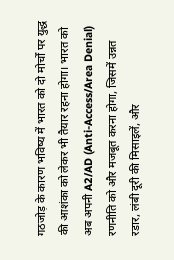गठजोड़ के कारण भविष्य में भारत को दो मोर्चों पर युद्ध की आशंका को लेकर भी तैयार रहना होगा। भारत को अब अपनी A2/AD (Anti-Access/Area Denial) रणनीति को और मजबूत करना होगा, जिसमें उन्नत रडार, लंबी दूरी की मिसाइलें, और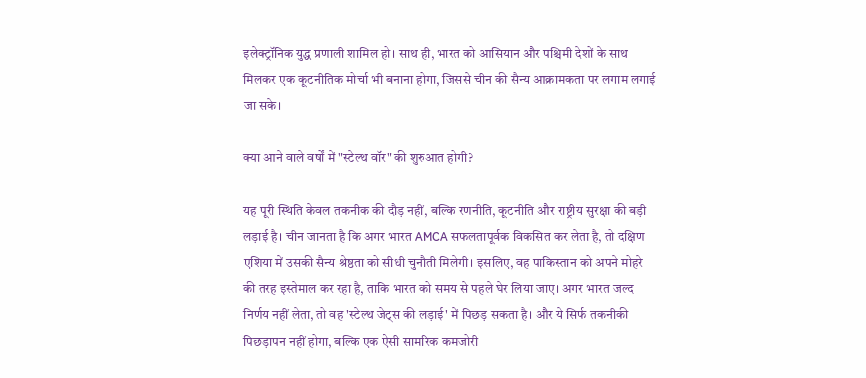इलेक्ट्रॉनिक युद्ध प्रणाली शामिल हो। साथ ही, भारत को आसियान और पश्चिमी देशों के साथ मिलकर एक कूटनीतिक मोर्चा भी बनाना होगा, जिससे चीन की सैन्य आक्रामकता पर लगाम लगाई जा सके।

क्या आने वाले वर्षों में "स्टेल्थ वॉर" की शुरुआत होगी?

यह पूरी स्थिति केवल तकनीक की दौड़ नहीं, बल्कि रणनीति, कूटनीति और राष्ट्रीय सुरक्षा की बड़ी लड़ाई है। चीन जानता है कि अगर भारत AMCA सफलतापूर्वक विकसित कर लेता है, तो दक्षिण एशिया में उसकी सैन्य श्रेष्ठता को सीधी चुनौती मिलेगी। इसलिए, वह पाकिस्तान को अपने मोहरे की तरह इस्तेमाल कर रहा है, ताकि भारत को समय से पहले घेर लिया जाए। अगर भारत जल्द निर्णय नहीं लेता, तो वह 'स्टेल्थ जेट्स की लड़ाई' में पिछड़ सकता है। और ये सिर्फ तकनीकी पिछड़ापन नहीं होगा, बल्कि एक ऐसी सामरिक कमजोरी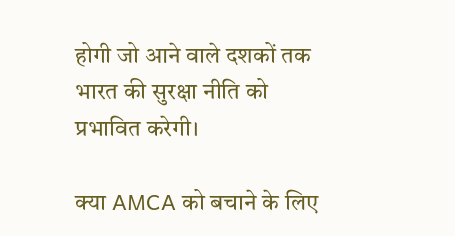होगी जो आने वाले दशकों तक भारत की सुरक्षा नीति को प्रभावित करेगी।

क्या AMCA को बचाने के लिए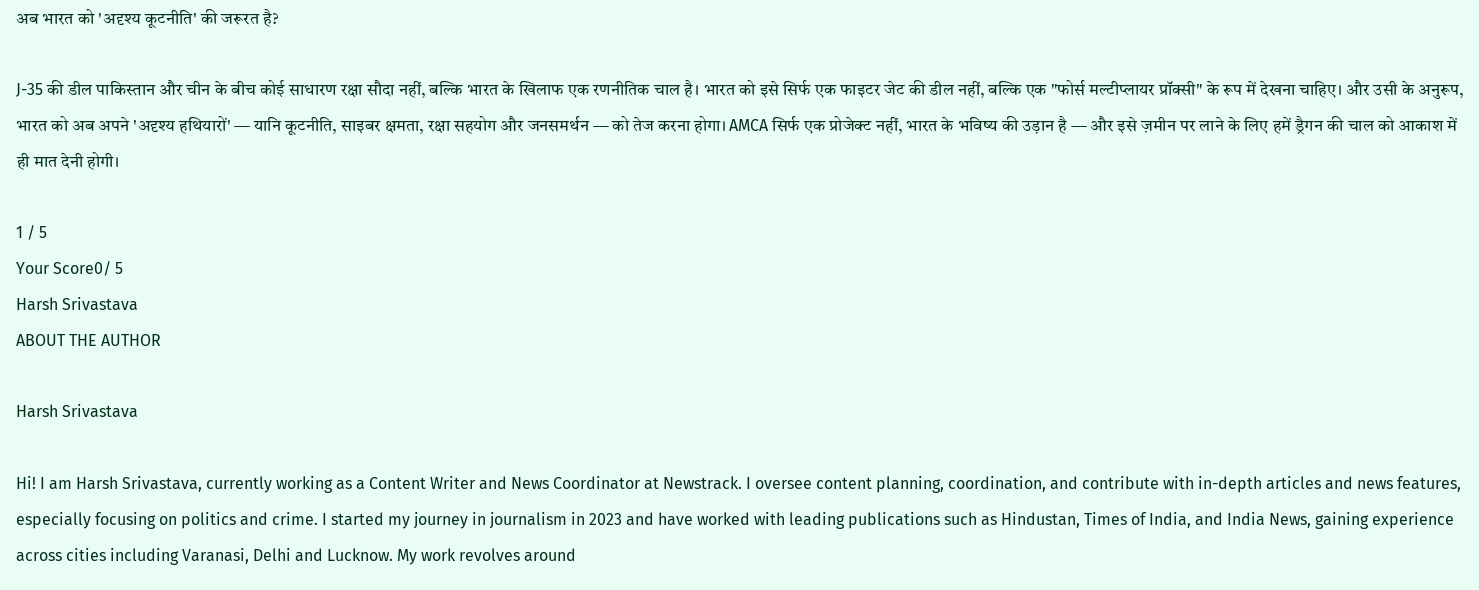अब भारत को 'अदृश्य कूटनीति' की जरूरत है?

J-35 की डील पाकिस्तान और चीन के बीच कोई साधारण रक्षा सौदा नहीं, बल्कि भारत के खिलाफ एक रणनीतिक चाल है। भारत को इसे सिर्फ एक फाइटर जेट की डील नहीं, बल्कि एक "फोर्स मल्टीप्लायर प्रॉक्सी" के रूप में देखना चाहिए। और उसी के अनुरूप, भारत को अब अपने 'अदृश्य हथियारों' — यानि कूटनीति, साइबर क्षमता, रक्षा सहयोग और जनसमर्थन — को तेज करना होगा। AMCA सिर्फ एक प्रोजेक्ट नहीं, भारत के भविष्य की उड़ान है — और इसे ज़मीन पर लाने के लिए हमें ड्रैगन की चाल को आकाश में ही मात देनी होगी।

1 / 5
Your Score0/ 5
Harsh Srivastava
ABOUT THE AUTHOR

Harsh Srivastava

Hi! I am Harsh Srivastava, currently working as a Content Writer and News Coordinator at Newstrack. I oversee content planning, coordination, and contribute with in-depth articles and news features, especially focusing on politics and crime. I started my journey in journalism in 2023 and have worked with leading publications such as Hindustan, Times of India, and India News, gaining experience across cities including Varanasi, Delhi and Lucknow. My work revolves around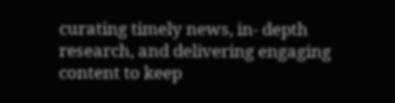curating timely news, in- depth research, and delivering engaging content to keep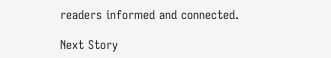readers informed and connected.

Next Story